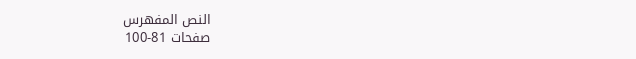النص المفهرس
صفحات 81-100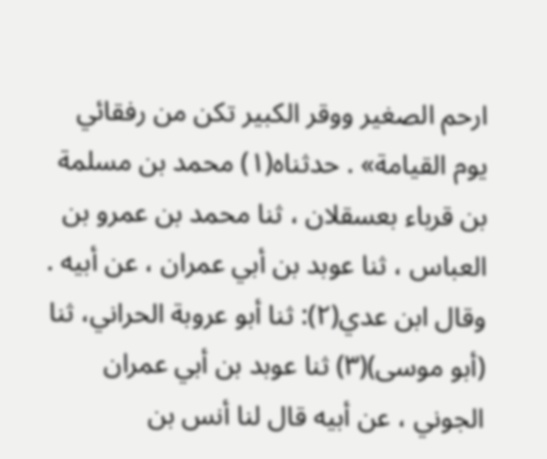ارحم الصغير ووقر الكبير تكن من رفقائي يوم القيامة» . حدثناه(١) محمد بن مسلمة بن قرباء بعسقلان ، ثنا محمد بن عمرو بن العباس ، ثنا عوبد بن أبي عمران ، عن أبيه . وقال ابن عدي(٢): ثنا أبو عروبة الحراني، ثنا (أبو موسى)(٣) ثنا عوبد بن أبي عمران الجوني ، عن أبيه قال لنا أنس بن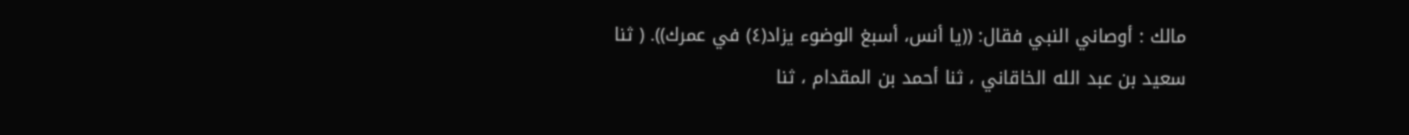مالك : أوصاني النبي فقال: ((يا أنس، أسبغ الوضوء يزاد(٤) في عمرك)). ( ثنا سعيد بن عبد الله الخاقاني ، ثنا أحمد بن المقدام ، ثنا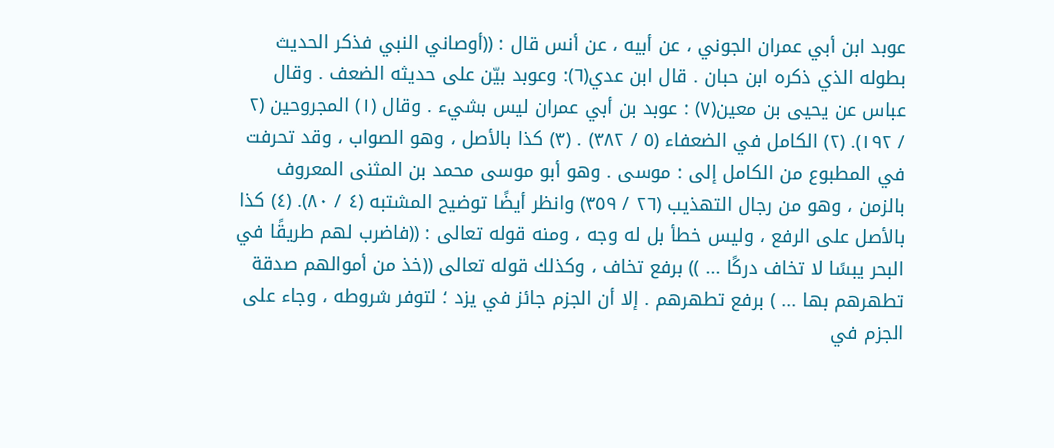عوبد ابن أبي عمران الجوني ، عن أبيه ، عن أنس قال : ((أوصاني النبي فذكر الحديث بطوله الذي ذكره ابن حبان . قال ابن عدي(٦): وعوبد بيّن على حديثه الضعف . وقال عباس عن يحيى بن معين(٧) : عوبد بن أبي عمران ليس بشيء . وقال (١) المجروحين (٢ / ١٩٢). (٢) الكامل في الضعفاء (٥ / ٣٨٢) . (٣) كذا بالأصل ، وهو الصواب ، وقد تحرفت في المطبوع من الكامل إلى : موسى . وهو أبو موسى محمد بن المثنى المعروف بالزمن ، وهو من رجال التهذيب (٢٦ / ٣٥٩) وانظر أيضًا توضيح المشتبه (٤ / ٨٠). (٤) كذا بالأصل على الرفع ، وليس خطأ بل له وجه ، ومنه قوله تعالى : ((فاضرب لهم طريقًا في البحر يبسًا لا تخاف دركًا ... )) برفع تخاف ، وكذلك قوله تعالى ((خذ من أموالهم صدقة تطهرهم بها ... ) برفع تطهرهم . إلا أن الجزم جائز في يزد ؛ لتوفر شروطه ، وجاء على الجزم في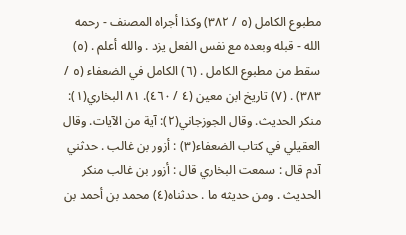مطبوع الكامل (٥ / ٣٨٢) وكذا أجراه المصنف - رحمه الله - قبله وبعده مع نفس الفعل يزد . والله أعلم . (٥) سقط من مطبوع الكامل . (٦) الكامل في الضعفاء (٥ / ٣٨٣) . (٧) تاريخ ابن معين (٤ / ٤٦٠). ٨١ البخاري(١): منكر الحديث. وقال الجوزجاني(٢): آية من الآيات. وقال العقيلي في كتاب الضعفاء(٣) : أزور بن غالب . حدثني آدم قال : سمعت البخاري قال : أزور بن غالب منكر الحديث . ومن حديثه ما . حدثناه(٤) محمد بن أحمد بن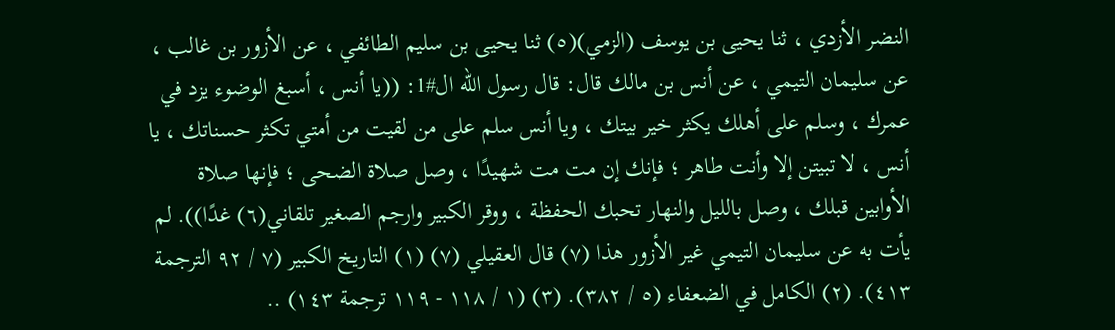النضر الأزدي ، ثنا يحيى بن يوسف (الزمي)(٥) ثنا يحيى بن سليم الطائفي ، عن الأزور بن غالب ، عن سليمان التيمي ، عن أنس بن مالك قال: قال رسول الله ال#1: ((يا أنس ، أسبغ الوضوء یزد في عمرك ، وسلم على أهلك یکثر خیر بيتك ، ويا أنس سلم على من لقيت من أمتي تكثر حسناتك ، يا أنس ، لا تبيتن إلا وأنت طاهر ؛ فإنك إن مت مت شهيدًا ، وصل صلاة الضحى ؛ فإنها صلاة الأوابين قبلك ، وصل بالليل والنهار تحبك الحفظة ، ووقر الكبير وارجم الصغير تلقاني(٦) غدًا)). لم يأت به عن سلیمان التیمي غیر الأزور هذا (٧) قال العقيلي (٧) (١) التاريخ الكبير (٧ / ٩٢ الترجمة ٤١٣). (٢) الكامل في الضعفاء (٥ / ٣٨٢). (٣) (١ / ١١٨ - ١١٩ ترجمة ١٤٣) ..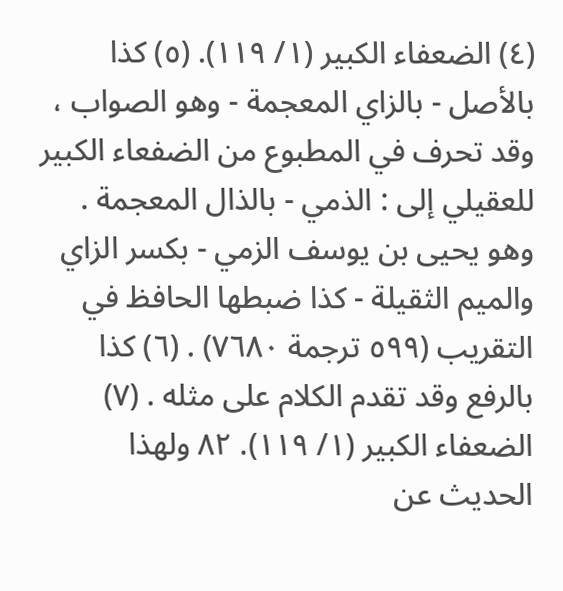(٤) الضعفاء الكبير (١/ ١١٩). (٥) كذا بالأصل - بالزاي المعجمة - وهو الصواب ، وقد تحرف في المطبوع من الضفعاء الكبير للعقيلي إلى : الذمي - بالذال المعجمة . وهو يحيى بن يوسف الزمي - بكسر الزاي والميم الثقيلة - كذا ضبطها الحافظ في التقريب (٥٩٩ ترجمة ٧٦٨٠) . (٦) كذا بالرفع وقد تقدم الكلام على مثله . (٧) الضعفاء الكبير (١/ ١١٩). ٨٢ ولهذا الحديث عن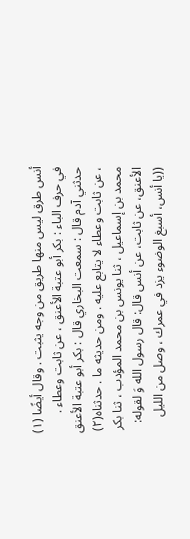أنس طرق ليس منها طريق من وجه يثبت . وقال أيضًا (١) في حرف الباء : بكر أبو عتبة الأعنق ، عن ثابت وعطاء . حدثني آدم قال : سمعت البخاري قال : بكر أبو عتبة الأعنق ، عن ثابت وعطاء لا يتابع عليه . ومن حديثه ما . حدثناه(٢) محمد بن إسماعيل ، ثنا يونس بن محمد المؤدب ، ثنا بكر الأعنق، عن ثابت، عن أنس قال: قال رسول الله وَ لقوله: ((يا أنس، أسبغ الوضوء يزد في عمرك ، وصل من الليل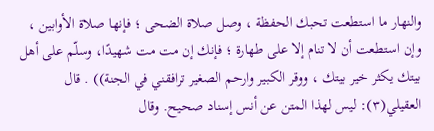والنهار ما استطعت تحبك الحفظة ، وصل صلاة الضحى ؛ فإنها صلاة الأوابين ، وإن استطعت أن لا تنام إلا على طهارة ؛ فإنك إن مت مت شهيدًا، وسلّم على أهل بيتك يكثر خير بيتك ، ووقر الكبير وارحم الصغير ترافقني في الجنة)) . قال العقيلي(٣): ليس لهذا المتن عن أنس إسناد صحيح. وقال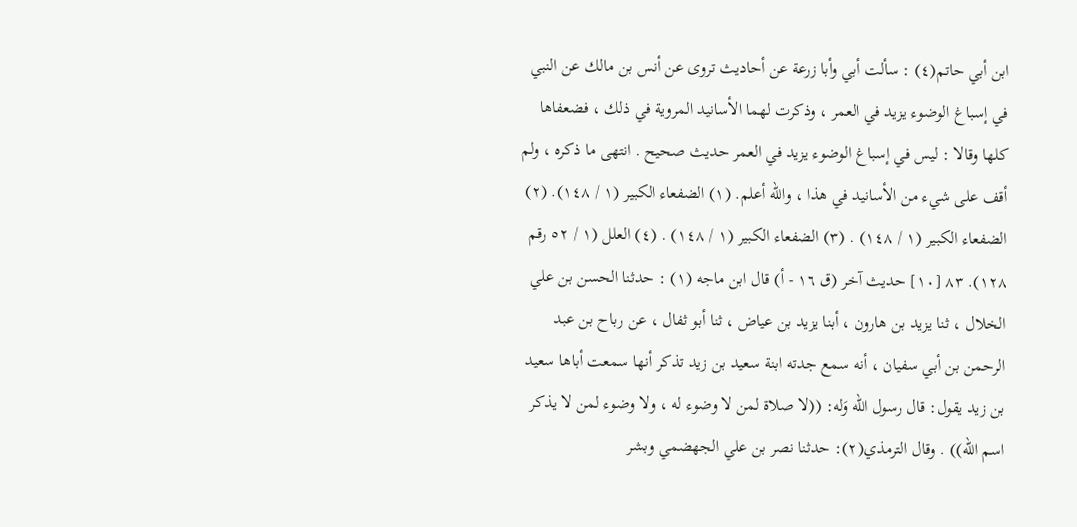ابن أبي حاتم(٤) : سألت أبي وأبا زرعة عن أحاديث تروى عن أنس بن مالك عن النبي في إسباغ الوضوء يزيد في العمر ، وذكرت لهما الأسانيد المروية في ذلك ، فضعفاها كلها وقالا : ليس في إسباغ الوضوء يزيد في العمر حديث صحيح . انتهى ما ذكره ، ولم أقف على شيء من الأسانيد في هذا ، والله أعلم. (١) الضفعاء الكبير (١ / ١٤٨). (٢) الضفعاء الكبير (١ / ١٤٨) . (٣) الضفعاء الكبير (١ / ١٤٨) . (٤) العلل (١ / ٥٢ رقم ١٢٨). ٨٣ [١٠] حديث آخر (ق ١٦ - أ) قال ابن ماجه (١) : حدثنا الحسن بن علي الخلال ، ثنا يزيد بن هارون ، أبنا يزيد بن عياض ، ثنا أبو ثفال ، عن رباح بن عبد الرحمن بن أبي سفيان ، أنه سمع جدته ابنة سعيد بن زيد تذكر أنها سمعت أباها سعيد بن زيد يقول: قال رسول الله وَله: ((لا صلاة لمن لا وضوء له ، ولا وضوء لمن لا يذكر اسم الله)) . وقال الترمذي(٢): حدثنا نصر بن علي الجهضمي وبشر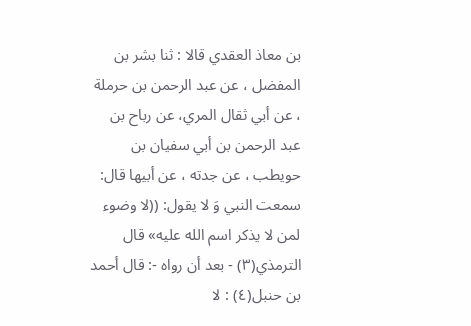بن معاذ العقدي قالا : ثنا بشر بن المفضل ، عن عبد الرحمن بن حرملة ، عن أبي ثقال المري، عن رباح بن عبد الرحمن بن أبي سفيان بن حويطب ، عن جدته ، عن أبيها قال: سمعت النبي وَ لا يقول: ((لا وضوء لمن لا یذکر اسم الله علیه» قال الترمذي(٣) - بعد أن رواه -: قال أحمد بن حنبل(٤) : لا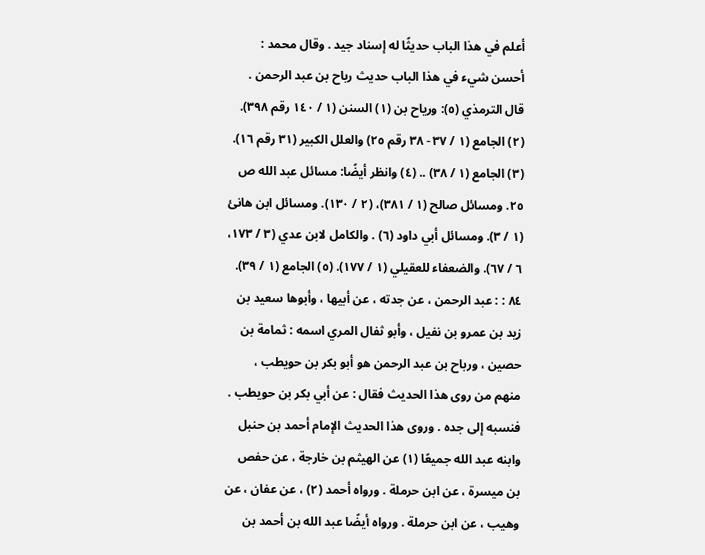أعلم في هذا الباب حديثًا له إسناد جيد . وقال محمد : أحسن شيء في هذا الباب حديث رباح بن عبد الرحمن . قال الترمذي (٥): ورياح بن (١) السنن (١ / ١٤٠ رقم ٣٩٨). (٢) الجامع (١ / ٣٧ - ٣٨ رقم ٢٥) والعلل الكبير (٣١ رقم ١٦). (٣) الجامع (١ / ٣٨) .. (٤) وانظر أيضًا: مسائل عبد الله ص ٢٥. ومسائل صالح (١ / ٣٨١)، (٢ / ١٣٠). ومسائل ابن هانئ (١ / ٣). ومسائل أبي داود (٦) . والكامل لابن عدي (٣ / ١٧٣، ٦ / ٦٧). والضعفاء للعقيلي (١ / ١٧٧). (٥) الجامع (١ / ٣٩). ٨٤ : : عبد الرحمن ، عن جدته ، عن أبيها ، وأبوها سعيد بن زيد بن عمرو بن نفيل ، وأبو ثفال المري اسمه : ثمامة بن حصين ، ورباح بن عبد الرحمن هو أبو بكر بن حويطب ، منهم من روى هذا الحديث فقال : عن أبي بكر بن حويطب . فنسبه إلى جده . وروى هذا الحديث الإمام أحمد بن حنبل وابنه عبد الله جميعًا (١) عن الهيثم بن خارجة ، عن حفص بن ميسرة ، عن ابن حرملة . ورواه أحمد (٢) ، عن عفان ، عن وهيب ، عن ابن حرملة . ورواه أيضًا عبد الله بن أحمد بن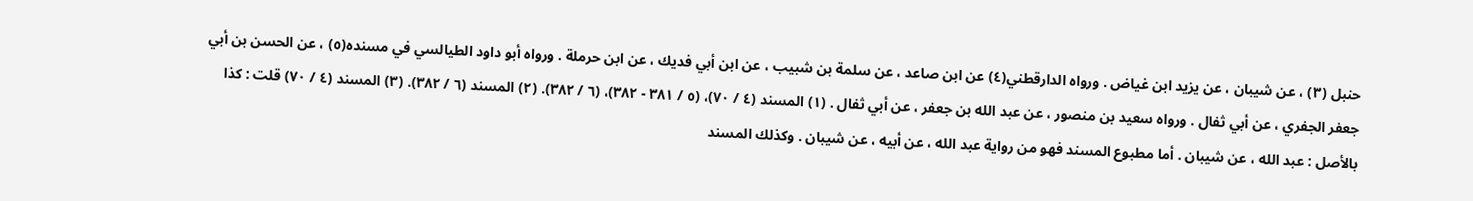حنبل (٣) ، عن شيبان ، عن يزيد ابن غياض . ورواه الدارقطني(٤) عن ابن صاعد ، عن سلمة بن شبيب ، عن ابن أبي فديك ، عن ابن حرملة . ورواه أبو داود الطيالسي في مسنده(٥) ، عن الحسن بن أبي جعفر الجفري ، عن أبي ثفال . ورواه سعيد بن منصور ، عن عبد الله بن جعفر ، عن أبي ثفال . (١) المسند (٤ / ٧٠)، (٥ / ٣٨١ - ٣٨٢)، (٦ / ٣٨٢). (٢) المسند (٦ / ٣٨٢). (٣) المسند (٤ / ٧٠) قلت : كذا بالأصل : عبد الله ، عن شيبان . أما مطبوع المسند فهو من رواية عبد الله ، عن أبيه ، عن شيبان . وكذلك المسند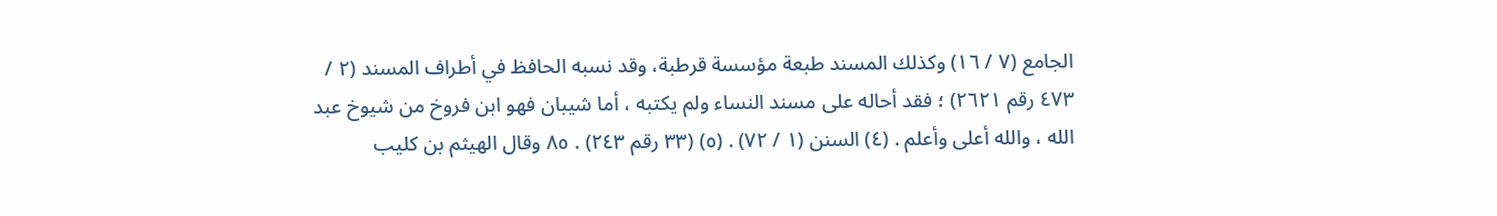الجامع (٧ / ١٦) وكذلك المسند طبعة مؤسسة قرطبة، وقد نسبه الحافظ في أطراف المسند (٢ / ٤٧٣ رقم ٢٦٢١) ؛ فقد أحاله على مسند النساء ولم يكتبه ، أما شيبان فهو ابن فروخ من شيوخ عبد الله ، والله أعلى وأعلم . (٤) السنن (١ / ٧٢) . (٥) (٣٣ رقم ٢٤٣) . ٨٥ وقال الهيثم بن كليب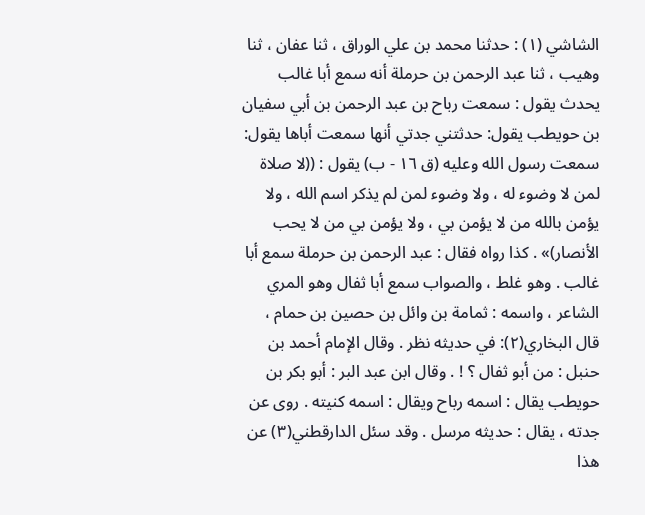الشاشي (١) : حدثنا محمد بن علي الوراق ، ثنا عفان ، ثنا وهيب ، ثنا عبد الرحمن بن حرملة أنه سمع أبا غالب يحدث يقول : سمعت رباح بن عبد الرحمن بن أبي سفيان بن حويطب يقول: حدثتني جدتي أنها سمعت أباها يقول: سمعت رسول الله وعليه (ق ١٦ - ب) يقول : ((لا صلاة لمن لا وضوء له ، ولا وضوء لمن لم يذكر اسم الله ، ولا يؤمن بالله من لا يؤمن بي ، ولا يؤمن بي من لا يحب الأنصار)» . كذا رواه فقال : عبد الرحمن بن حرملة سمع أبا غالب . وهو غلط ، والصواب سمع أبا ثفال وهو المري الشاعر ، واسمه : ثمامة بن وائل بن حصين بن حمام ، قال البخاري(٢): في حديثه نظر . وقال الإمام أحمد بن حنبل : من أبو ثفال ؟ ! . وقال ابن عبد البر : أبو بكر بن حويطب يقال : اسمه رباح ويقال : اسمه كنيته . روى عن جدته ، يقال : حديثه مرسل . وقد سئل الدارقطني(٣) عن هذا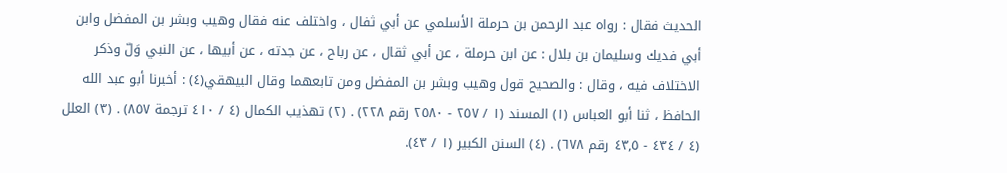الحديث فقال : رواه عبد الرحمن بن حرملة الأسلمي عن أبي ثفال ، واختلف عنه فقال وهيب وبشر بن المفضل وابن أبي فديك وسليمان بن بلال : عن ابن حرملة ، عن أبي ثقال ، عن رباح ، عن جدته ، عن أبيها ، عن النبي وَلّ وذكر الاختلاف فيه ، وقال : والصحيح قول وهيب وبشر بن المفضل ومن تابعهما وقال البيهقي(٤) : أخبرنا أبو عبد الله الحافظ ، ثنا أبو العباس (١) المسند (١ / ٢٥٧ - ٢٥٨٠ رقم ٢٢٨) . (٢) تهذيب الكمال (٤ / ٤١٠ ترجمة ٨٥٧) . (٣) العلل (٤ / ٤٣٤ - ٤٣,٥ رقم ٦٧٨) . (٤) السنن الكبير (١ / ٤٣).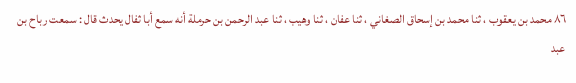٨٦ محمد بن يعقوب ، ثنا محمد بن إسحاق الصغاني ، ثنا عفان ، ثنا وهيب ، ثنا عبد الرحمن بن حرملة أنه سمع أبا ثفال يحدث قال : سمعت رباح بن عبد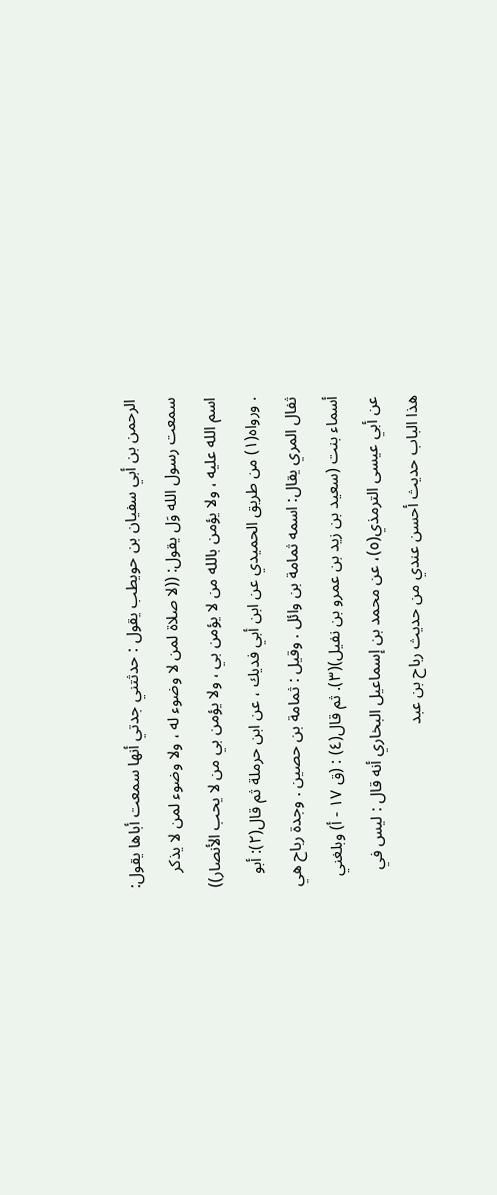الرحمن بن أبي سفيان بن حويطب يقول : حدثتني جدتي أنها سمعت أباها يقول: سمعت رسول الله وَل يقول: ((لا صلاة لمن لا وضوء له ، ولا وضوء لمن لا يذكر اسم الله عليه ، ولا يؤمن بالله من لا يؤمن بي ، ولا يؤمن بي من لا يحب الأنصار)) . ورواه(١) من طريق الحميدي عن ابن أبي فديك ، عن ابن حرملة ثم قال(٢): أبو ثفال المري يقال: اسمه ثمامة بن وائل . وقيل : ثمامة بن حصين . وجدة رباح هي أسماء بنت (سعيد بن زيد بن عمرو بن نفيل)(٣). ثم قال(٤) : (ق ١٧ - أ) وبلغني عن أبي عيسى الترمذي(٥)، عن محمد بن إسماعيل البخاري أنه قال : ليس في هذا الباب حديث أحسن عندي من حديث رباح بن عبد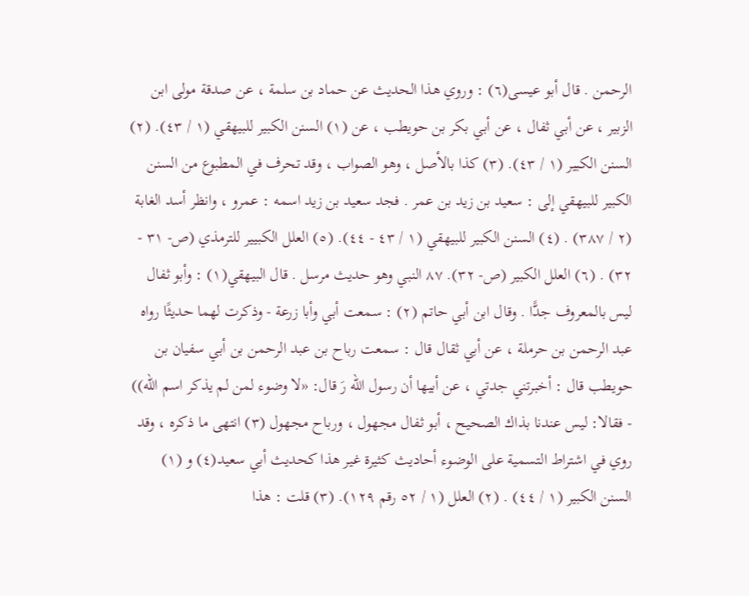الرحمن . قال أبو عيسى(٦) : وروي هذا الحديث عن حماد بن سلمة ، عن صدقة مولى ابن الزبير ، عن أبي ثفال ، عن أبي بكر بن حويطب ، عن (١) السنن الكبير للبيهقي (١ / ٤٣). (٢) السنن الكبير (١ / ٤٣). (٣) كذا بالأصل ، وهو الصواب ، وقد تحرف في المطبوع من السنن الكبير للبيهقي إلى : سعيد بن زيد بن عمر . فجد سعيد بن زيد اسمه : عمرو ، وانظر أسد الغابة (٢ / ٣٨٧) . (٤) السنن الكبير للبيهقي (١ / ٤٣ - ٤٤). (٥) العلل الكبيير للترمذي (ص- ٣١ - ٣٢) . (٦) العلل الكبير (ص- ٣٢). ٨٧ النبي وهو حديث مرسل . قال البيهقي(١) : وأبو ثفال ليس بالمعروف جدًّا . وقال ابن أبي حاتم (٢) : سمعت أبي وأبا زرعة - وذكرت لهما حديثًا رواه عبد الرحمن بن حرملة ، عن أبي ثقال قال : سمعت رباح بن عبد الرحمن بن أبي سفيان بن حويطب قال : أخبرتني جدتي ، عن أبيها أن رسول الله رَ قال: «لا وضوء لمن لم يذكر اسم الله)) - فقالا: ليس عندنا بذاك الصحيح ، أبو ثفال مجهول ، ورباح مجهول (٣) انتهى ما ذكره ، وقد روي في اشتراط التسمية على الوضوء أحاديث كثيرة غير هذا كحديث أبي سعيد(٤) و (١) السنن الكبير (١ / ٤٤) . (٢) العلل (١ / ٥٢ رقم ١٢٩). (٣) قلت : هذا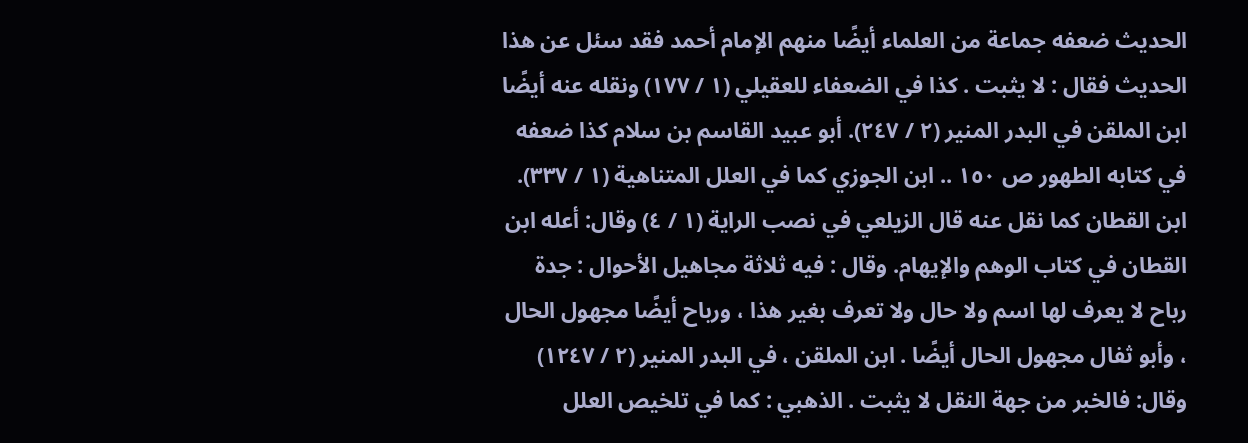الحديث ضعفه جماعة من العلماء أيضًا منهم الإمام أحمد فقد سئل عن هذا الحديث فقال : لا يثبت . كذا في الضعفاء للعقيلي (١ / ١٧٧) ونقله عنه أيضًا ابن الملقن في البدر المنير (٢ / ٢٤٧). أبو عبيد القاسم بن سلام كذا ضعفه في كتابه الطهور ص ١٥٠ .. ابن الجوزي كما في العلل المتناهية (١ / ٣٣٧). ابن القطان كما نقل عنه قال الزيلعي في نصب الراية (١ / ٤) وقال: أعله ابن القطان في كتاب الوهم والإيهام. وقال : فيه ثلاثة مجاهيل الأحوال : جدة رباح لا يعرف لها اسم ولا حال ولا تعرف بغير هذا ، ورباح أيضًا مجهول الحال ، وأبو ثفال مجهول الحال أيضًا . ابن الملقن ، في البدر المنير (٢ / ١٢٤٧) وقال: فالخبر من جهة النقل لا يثبت . الذهبي : كما في تلخيص العلل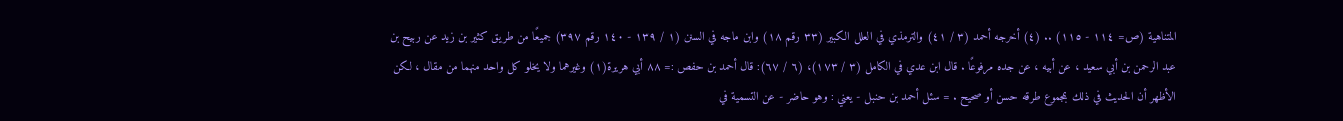المتناهية (ص= ١١٤ - ١١٥) .. (٤) أخرجه أحمد (٣ / ٤١) والترمذي في العلل الكبير (٣٣ رقم ١٨) وابن ماجه في السنن (١ / ١٣٩ - ١٤٠ رقم ٣٩٧) جمیعًا من طريق کثیر بن زید عن ربيح بن عبد الرحمن بن أبي سعيد ، عن أبيه ، عن جده مرفوعًا . قال ابن عدي في الكامل (٣ / ١٧٣)، (٦ / ٦٧): قال أحمد بن حفص := ٨٨ أبي هريرة(١) وغيرهما ولا يخلو كل واحد منهما من مقال ، لكن الأظهر أن الحديث في ذلك بمجموع طرقه حسن أو صحيح . = سئل أحمد بن حنبل - يعني : وهو حاضر - عن التسمية في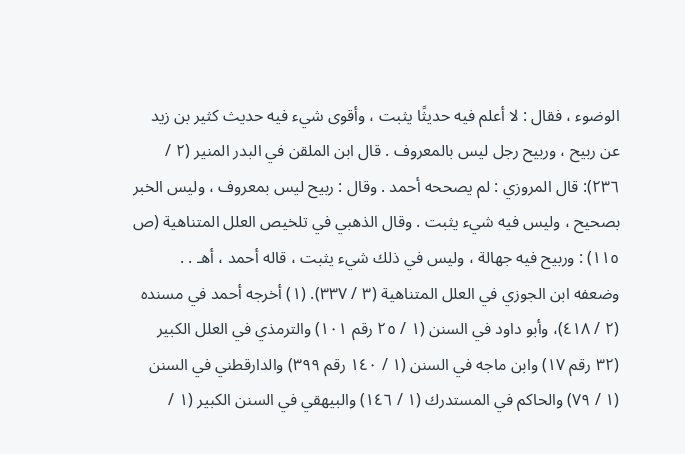الوضوء ، فقال : لا أعلم فيه حديثًا يثبت ، وأقوى شيء فيه حديث كثير بن زيد عن ربيح ، وربيح رجل ليس بالمعروف . قال ابن الملقن في البدر المنير (٢ / ٢٣٦): قال المروزي : لم يصححه أحمد . وقال : ربيح ليس بمعروف ، وليس الخبر بصحيح ، وليس فيه شيء يثبت . وقال الذهبي في تلخيص العلل المتناهية (ص ١١٥) : وربيح فيه جهالة ، وليس في ذلك شيء يثبت ، قاله أحمد ، أهـ . . وضعفه ابن الجوزي في العلل المتناهية (٣ / ٣٣٧). (١) أخرجه أحمد في مسنده (٢ / ٤١٨)، وأبو داود في السنن (١ / ٢٥ رقم ١٠١) والترمذي في العلل الكبير (٣٢ رقم ١٧) وابن ماجه في السنن (١ / ١٤٠ رقم ٣٩٩) والدارقطني في السنن (١ / ٧٩) والحاكم في المستدرك (١ / ١٤٦) والبيهقي في السنن الكبير (١ /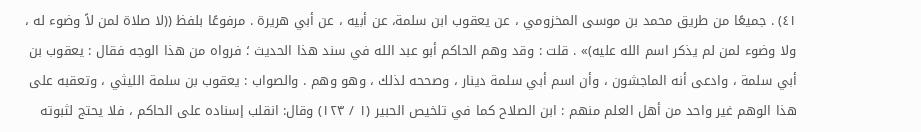٤١) . جميعًا من طريق محمد بن موسى المخزومي ، عن يعقوب ابن سلمة، عن أبيه ، عن أبي هريرة . مرفوعًا بلفظ ((لا صلاة لمن لاً وضوء له ، ولا وضوء لمن لم يذكر اسم الله عليه)» . قلت : وقد وهم الحاكم أبو عبد الله في سند هذا الحديث ؛ فرواه من هذا الوجه فقال : يعقوب بن أبي سلمة ، وادعى أنه الماجشون ، وأن اسم أبي سلمة دينار ، وصححه لذلك ، وهو وهم . والصواب : يعقوب بن سلمة الليثي ، وتعقبه على هذا الوهم غير واحد من أهل العلم منهم : ابن الصلاح كما في تلخيص الحبير (١ / ١٢٣) وقال: انقلب إسناده على الحاكم ، فلا يحتج لثبوته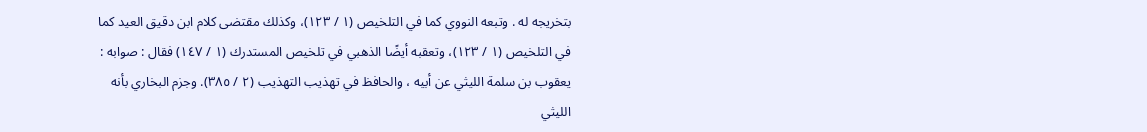بتخريجه له . وتبعه النووي كما في التلخيص (١ / ١٢٣)، وكذلك مقتضى كلام ابن دقيق العيد كما في التلخيص (١ / ١٢٣)، وتعقبه أيضًا الذهبي في تلخيص المستدرك (١ / ١٤٧) فقال : صوابه : يعقوب بن سلمة الليثي عن أبيه ، والحافظ في تهذيب التهذيب (٢ / ٣٨٥). وجزم البخاري بأنه الليثي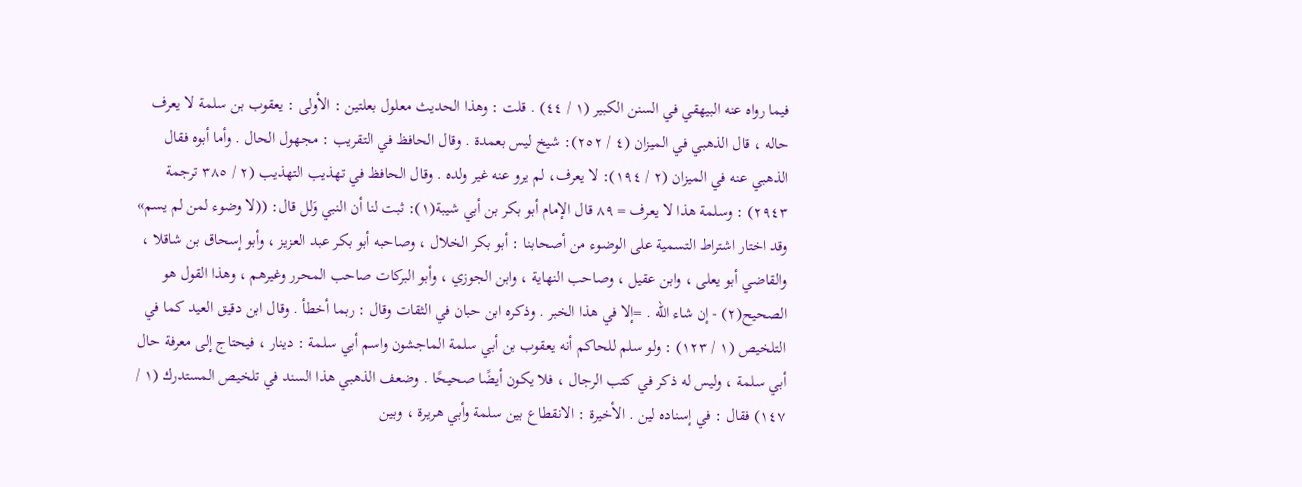فيما رواه عنه البيهقي في السنن الكبير (١ / ٤٤) . قلت : وهذا الحديث معلول بعلتين : الأولى : يعقوب بن سلمة لا يعرف حاله ، قال الذهبي في الميزان (٤ / ٢٥٢): شيخ ليس بعمدة . وقال الحافظ في التقريب : مجهول الحال . وأما أبوه فقال الذهبي عنه في الميزان (٢ / ١٩٤): لا يعرف، لم يرو عنه غير ولده . وقال الحافظ في تهذيب التهذيب (٢ / ٣٨٥ ترجمة ٢٩٤٣) : وسلمة هذا لا يعرف = ٨٩ قال الإمام أبو بكر بن أبي شيبة(١): ثبت لنا أن النبي وَلل قال: ((لا وضوء لمن لم يسم» وقد اختار اشتراط التسمية على الوضوء من أصحابنا : أبو بكر الخلال ، وصاحبه أبو بكر عبد العزيز ، وأبو إسحاق بن شاقلا ، والقاضي أبو يعلى ، وابن عقيل ، وصاحب النهاية ، وابن الجوزي ، وأبو البركات صاحب المحرر وغيرهم ، وهذا القول هو الصحيح(٢) - إن شاء الله . =إلا في هذا الخبر . وذكره ابن حبان في الثقات وقال : ربما أخطأ . وقال ابن دقيق العيد كما في التلخيص (١ / ١٢٣) : ولو سلم للحاكم أنه يعقوب بن أبي سلمة الماجشون واسم أبي سلمة : دينار ، فيحتاج إلى معرفة حال أبي سلمة ، وليس له ذكر في كتب الرجال ، فلا يكون أيضًا صحيحًا . وضعف الذهبي هذا السند في تلخيص المستدرك (١ / ١٤٧) فقال : في إسناده لین . الأخيرة : الانقطاع بين سلمة وأبي هريرة ، وبين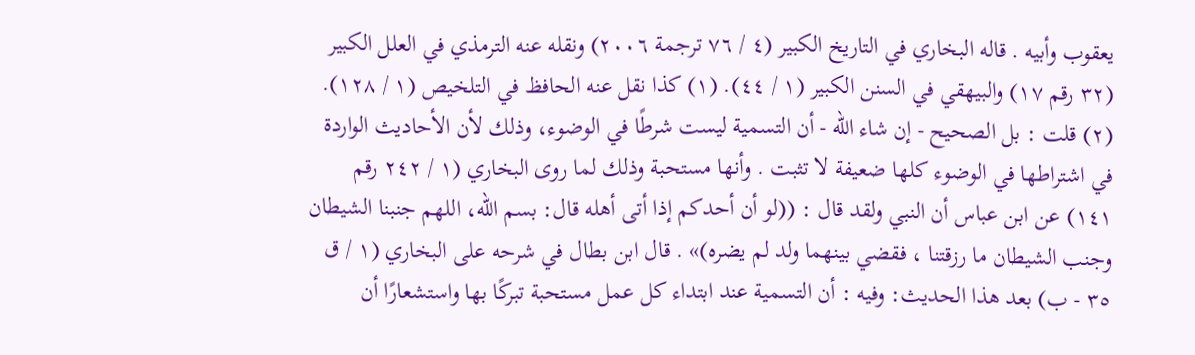يعقوب وأبيه . قاله البخاري في التاريخ الكبير (٤ / ٧٦ ترجمة ٢٠٠٦) ونقله عنه الترمذي في العلل الكبير (٣٢ رقم ١٧) والبيهقي في السنن الكبير (١ / ٤٤). (١) كذا نقل عنه الحافظ في التلخيص (١ / ١٢٨). (٢) قلت : بل الصحيح - إن شاء الله - أن التسمية ليست شرطًا في الوضوء، وذلك لأن الأحاديث الواردة في اشتراطها في الوضوء كلها ضعيفة لا تثبت . وأنها مستحبة وذلك لما روى البخاري (١ / ٢٤٢ رقم ١٤١) عن ابن عباس أن النبي ولقد قال : ((لو أن أحدكم إذا أتى أهله قال: بسم الله، اللهم جنبنا الشيطان وجنب الشيطان ما رزقتنا ، فقضي بينهما ولد لم يضره)» . قال ابن بطال في شرحه على البخاري (١ / ق ٣٥ - ب) بعد هذا الحديث: وفيه : أن التسمية عند ابتداء كل عمل مستحبة تبركًا بها واستشعارًا أن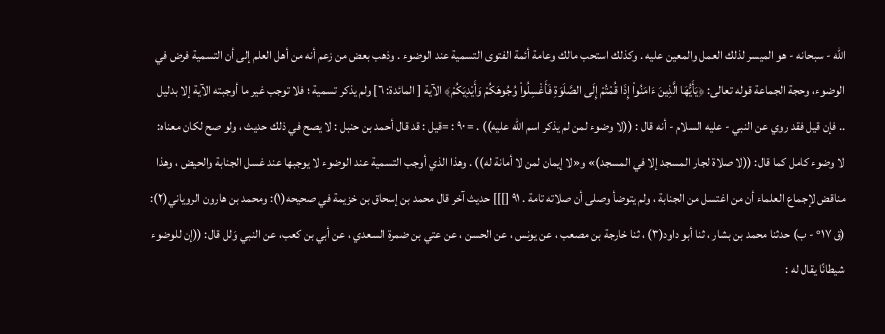الله - سبحانه - هو الميسر لذلك العمل والمعين عليه . وكذلك استحب مالك وعامة أئمة الفتوى التسمية عند الوضوء . وذهب بعض من زعم أنه من أهل العلم إلى أن التسمية فرض في الوضوء، وحجة الجماعة قوله تعالى: ﴿يَأَيُّهَا الَّذِينَ ءَامَنُواْ إِذَا قُمْتُمْ إِلَى الصَّلَوَةِ فَأَغْسِلُواْ وُجُوهَكُمْ وَأَيْدِيَكُمْ﴾ الآية [ المائدة: ٦] ولم يذكر تسمية ؛ فلا توجب غير ما أوجبته الآية إلا بدليل .. فإن قيل فقد روي عن النبي - عليه السلام - أنه قال : ((لا وضوء لمن لم يذكر اسم الله عليه)) . = ٩٠ : =قيل : قد قال أحمد بن حنبل : لا يصح في ذلك حديث ، ولو صح لكان معناه: لا وضوء كامل كما قال: ((لا صلاة لجار المسجد إلا في المسجد)» و«لا إيمان لمن لا أمانة له)) . وهذا الذي أوجب التسمية عند الوضوء لا يوجبها عند غسل الجنابة والحيض ، وهذا مناقض لإجماع العلماء أن من اغتسل من الجنابة ، ولم يتوضأ وصلى أن صلاته تامة . ٩١ []]] حديث آخر قال محمد بن إسحاق بن خزيمة في صحيحه(١): ومحمد بن هارون الروياني(٢): (ق ١٧° - ب) حدثنا محمد بن بشار ، ثنا أبو داود(٣) ، ثنا خارجة بن مصعب ، عن يونس ، عن الحسن ، عن عتي بن ضمرة السعدي ، عن أبي بن كعب، عن النبي وَلل قال: ((إن للوضوء شيطانًا يقال له :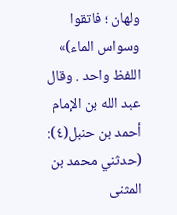ولهان ؛ فاتقوا وسواس الماء)» اللفظ واحد . وقال عبد الله بن الإمام أحمد بن حنبل(٤): (حدثني محمد بن المثنى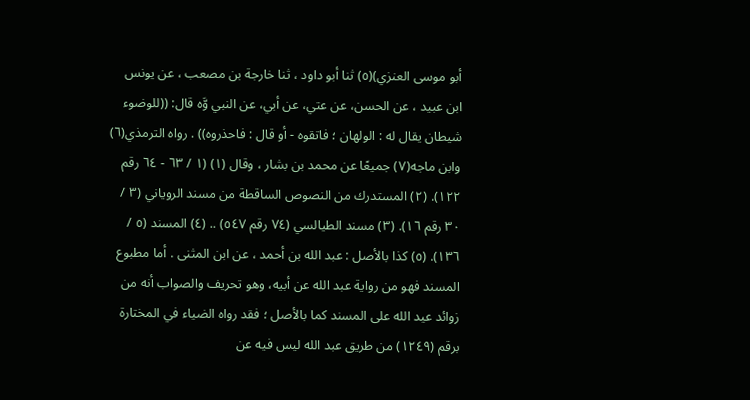أبو موسى العنزي)(٥) ثنا أبو داود ، ثنا خارجة بن مصعب ، عن يونس ابن عبيد ، عن الحسن، عن عتي، عن أبي، عن النبي وَّه قال: ((للوضوء شيطان يقال له : الولهان ؛ فاتقوه - أو قال : فاحذروه)) . رواه الترمذي(٦) وابن ماجه(٧) جميعًا عن محمد بن بشار ، وقال (١) (١ / ٦٣ - ٦٤ رقم ١٢٢). (٢) المستدرك من النصوص الساقطة من مسند الروياني (٣ / ٣٠ رقم ١٦). (٣) مسند الطيالسي (٧٤ رقم ٥٤٧) .. (٤) المسند (٥ / ١٣٦). (٥) كذا بالأصل : عبد الله بن أحمد ، عن ابن المثنى . أما مطبوع المسند فهو من رواية عبد الله عن أبيه، وهو تحريف والصواب أنه من زوائد عيد الله على المسند كما بالأصل ؛ فقد رواه الضياء في المختارة برقم (١٢٤٩) من طريق عبد الله ليس فيه عن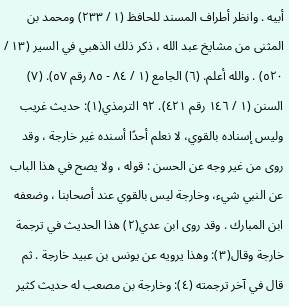أبيه . وانظر أطراف المسند للحافظ (١ / ٢٣٣) ومحمد بن المثنى من مشايخ عبد الله ، ذكر ذلك الذهبي في السير (١٣ / ٥٢٠) . والله أعلم. (٦) الجامع (١ / ٨٤ - ٨٥ رقم ٥٧). (٧) السنن (١ / ١٤٦ رقم ٤٢١). ٩٢ الترمذي(١): حديث غريب وليس إسناده بالقوي، لا نعلم أحدًا أسنده غير خارجة ، وقد روى من غير وجه عن الحسن : قوله ، ولا يصح في هذا الباب عن النبي شيء، وخارجة ليس بالقوي عند أصحابنا ، وضعفه ابن المبارك . وقد روى ابن عدي(٢) هذا الحديث في ترجمة خارجة وقال(٣): وهذا يرويه عن يونس بن عبيد خارجة . ثم قال في آخر ترجمته (٤): وخارجة بن مصعب له حديث كثير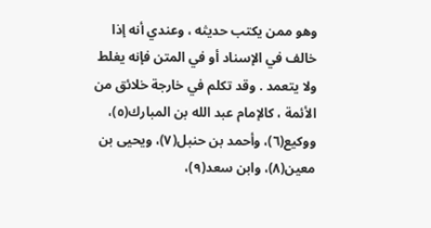وهو ممن يكتب حديثه ، وعندي أنه إذا خالف في الإسناد أو في المتن فإنه يغلط ولا يتعمد . وقد تكلم في خارجة خلائق من الأئمة ، كالإمام عبد الله بن المبارك(٥)، ووكيع(٦)، وأحمد بن حنبل(٧)، ويحيى بن معين(٨)، وابن سعد(٩)،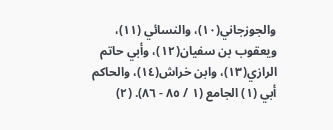والجوزجاني(١٠)، والنسائي (١١)، ويعقوب بن سفيان(١٢)، وأبي حاتم الرازي(١٣)، وابن خراش(١٤)، والحاكم أبي (١) الجامع (١ / ٨٥ - ٨٦). (٢)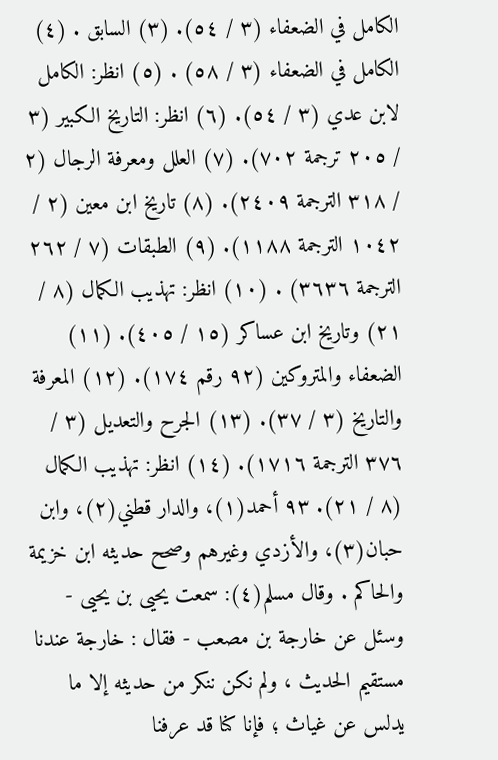الكامل في الضعفاء (٣ / ٥٤). (٣) السابق . (٤) الكامل في الضعفاء (٣ / ٥٨) . (٥) انظر: الكامل لابن عدي (٣ / ٥٤). (٦) انظر: التاريخ الكبير (٣ / ٢٠٥ ترجمة ٧٠٢). (٧) العلل ومعرفة الرجال (٢ / ٣١٨ الترجمة ٢٤٠٩). (٨) تاريخ ابن معين (٢ / ١٠٤٢ الترجمة ١١٨٨). (٩) الطبقات (٧ / ٢٦٢ الترجمة ٣٦٣٦) . (١٠) انظر: تهذيب الكمال (٨ / ٢١) وتاريخ ابن عساكر (١٥ / ٤٠٥). (١١) الضعفاء والمتروكين (٩٢ رقم ١٧٤). (١٢) المعرفة والتاريخ (٣ / ٣٧). (١٣) الجرح والتعديل (٣ / ٣٧٦ الترجمة ١٧١٦). (١٤) انظر: تهذيب الكمال (٨ / ٢١). ٩٣ أحمد(١)، والدار قطني(٢)، وابن حبان(٣)، والأزدي وغيرهم وصحح حديثه ابن خزيمة والحاكم . وقال مسلم(٤): سمعت يحيى بن يحيى - وسئل عن خارجة بن مصعب - فقال : خارجة عندنا مستقيم الحديث ، ولم نكن ننكر من حديثه إلا ما يدلس عن غياث ؛ فإنا كنا قد عرفنا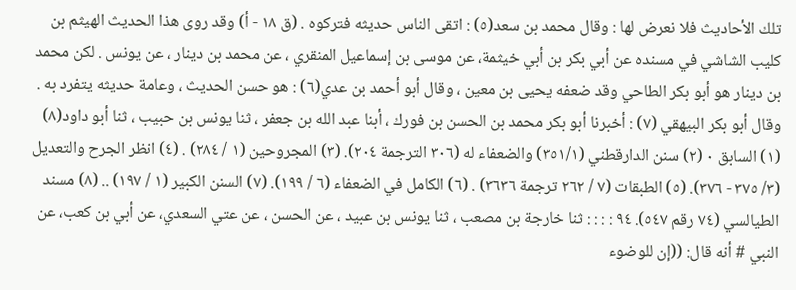تلك الأحاديث فلا نعرض لها : وقال محمد بن سعد(٥) : اتقى الناس حديثه فتركوه . (ق ١٨ - أ) وقد روى هذا الحديث الهيثم بن كليب الشاشي في مسنده عن أبي بكر بن أبي خيثمة، عن موسى بن إسماعيل المنقري ، عن محمد بن دينار ، عن يونس . لكن محمد بن دينار هو أبو بكر الطاحي وقد ضعفه يحيى بن معين ، وقال أبو أحمد بن عدي(٦) : هو حسن الحديث ، وعامة حديثه یتفرد به . وقال أبو بكر البيهقي (٧) : أخبرنا أبو بكر محمد بن الحسن بن فورك ، أبنا عبد الله بن جعفر ، ثنا يونس بن حبيب ، ثنا أبو داود(٨) (١) السابق ٠ (٢) سنن الدارقطني (٣٥١/١) والضعفاء له (٣٠٦ الترجمة ٢٠٤). (٣) المجروحين (١ / ٢٨٤) . (٤) انظر الجرح والتعديل (٣/ ٣٧٥ - ٣٧٦). (٥) الطبقات (٧ / ٢٦٢ ترجمة ٣٦٣٦) . (٦) الكامل في الضعفاء (٦ / ١٩٩). (٧) السنن الكبير (١ / ١٩٧) .. (٨) مسند الطيالسي (٧٤ رقم ٥٤٧). ٩٤ : : : : ثنا خارجة بن مصعب ، ثنا يونس بن عبيد ، عن الحسن ، عن عتي السعدي، عن أبي بن كعب، عن النبي # أنه قال: ((إن للوضوء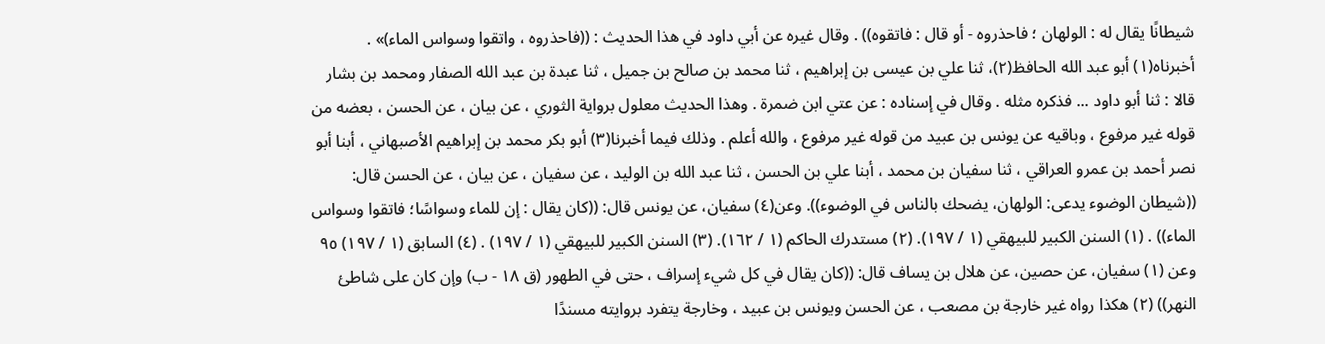شيطانًا يقال له : الولهان ؛ فاحذروه - أو قال : فاتقوه)) . وقال غيره عن أبي داود في هذا الحديث : ((فاحذروه ، واتقوا وسواس الماء)» . أخبرناه(١) أبو عبد الله الحافظ(٢)، ثنا علي بن عيسى بن إبراهيم ، ثنا محمد بن صالح بن جميل ، ثنا عبدة بن عبد الله الصفار ومحمد بن بشار قالا : ثنا أبو داود ... فذكره مثله . وقال في إسناده : عن عتي ابن ضمرة . وهذا الحديث معلول برواية الثوري ، عن بيان ، عن الحسن ، بعضه من قوله غير مرفوع ، وباقيه عن يونس بن عبيد من قوله غير مرفوع ، والله أعلم . وذلك فيما أخبرنا(٣) أبو بكر محمد بن إبراهيم الأصبهاني ، أبنا أبو نصر أحمد بن عمرو العراقي ، ثنا سفيان بن محمد ، أبنا علي بن الحسن ، ثنا عبد الله بن الوليد ، عن سفيان ، عن بيان ، عن الحسن قال: ((شيطان الوضوء يدعى: الولهان، يضحك بالناس في الوضوء)). وعن(٤) سفيان، عن يونس قال: ((كان يقال : إن للماء وسواسًا؛ فاتقوا وسواس الماء)) . (١) السنن الكبير للبيهقي (١ / ١٩٧). (٢) مستدرك الحاكم (١ / ١٦٢). (٣) السنن الكبير للبيهقي (١ / ١٩٧) . (٤) السابق (١ / ١٩٧) ٩٥ وعن (١) سفيان، عن حصين، عن هلال بن يساف قال: ((كان يقال في كل شيء إسراف ، حتى في الطهور (ق ١٨ - ب) وإن كان على شاطئ النهر)) (٢) هكذا رواه غير خارجة بن مصعب ، عن الحسن ویونس بن عبيد ، وخارجة يتفرد بروايته مسندًا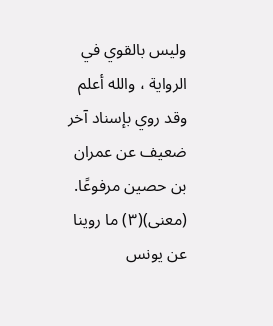وليس بالقوي في الرواية ، والله أعلم وقد روي بإسناد آخر ضعيف عن عمران بن حصين مرفوعًا. (معنى)(٣) ما روينا عن يونس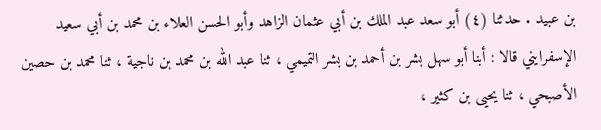بن عبيد . حدثنا (٤) أبو سعد عبد الملك بن أبي عثمان الزاهد وأبو الحسن العلاء بن محمد بن أبي سعيد الإسفرايني قالا : أبنا أبو سهل بشر بن أحمد بن بشر التميمي ، ثنا عبد الله بن محمد بن ناجية ، ثنا محمد بن حصين الأصبحي ، ثنا يحيى بن كثير ،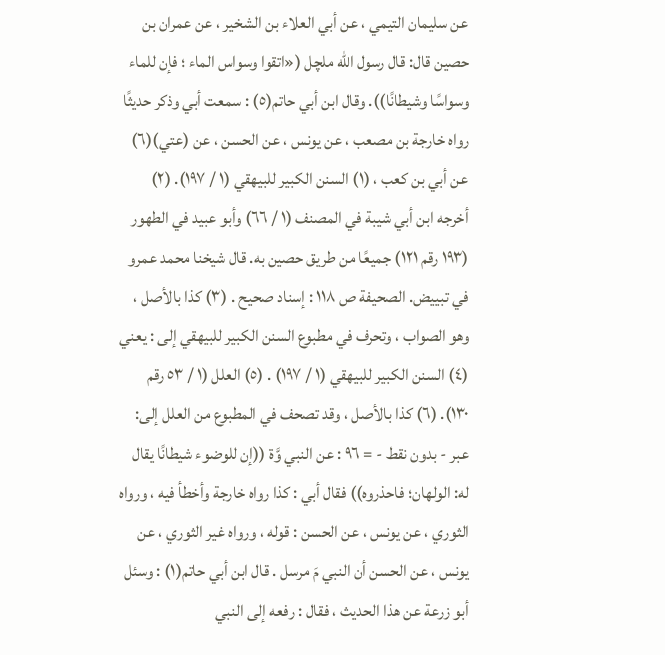عن سليمان التيمي ، عن أبي العلاء بن الشخير ، عن عمران بن حصين قال: قال رسول الله ملچل («اتقوا وسواس الماء ؛ فإن للماء وسواسًا وشيطانًا)). وقال ابن أبي حاتم(٥) : سمعت أبي وذكر حديثًا رواه خارجة بن مصعب ، عن يونس ، عن الحسن ، عن (عتي)(٦) عن أبي بن كعب ، (١) السنن الكبير للبيهقي (١ / ١٩٧). (٢) أخرجه ابن أبي شيبة في المصنف (١ / ٦٦) وأبو عبيد في الطهور (١٩٣ رقم ١٢١) جميعًا من طريق حصين به. قال شيخنا محمد عمرو في تبييض. الصحيفة ص ١١٨ : إسناد صحيح . (٣) كذا بالأصل ، وهو الصواب ، وتحرف في مطبوع السنن الكبير للبيهقي إلى : يعني (٤) السنن الكبير للبيهقي (١ / ١٩٧) . (٥) العلل (١ / ٥٣ رقم ١٣٠). (٦) كذا بالأصل ، وقد تصحف في المطبوع من العلل إلى: عبر - بدون نقط - = ٩٦ : عن النبي وَّة ((إن للوضوء شيطانًا يقال له: الولهان؛ فاحذروه)) فقال أبي : كذا رواه خارجة وأخطأ فيه ، ورواه الثوري ، عن يونس ، عن الحسن : قوله ، ورواه غير الثوري ، عن يونس ، عن الحسن أن النبي مَ مرسل . قال ابن أبي حاتم(١) : وسئل أبو زرعة عن هذا الحديث ، فقال : رفعه إلى النبي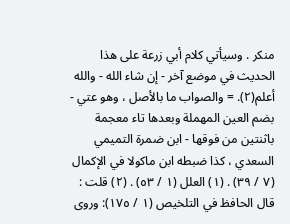منكر . وسيأتي كلام أبي زرعة على هذا الحديث في موضع آخر - إن شاء الله - والله أعلم(٢). = والصواب ما بالأصل ، وهو عتي - بضم العين المهملة وبعدها تاء معجمة باثنتين من فوقها - ابن ضمرة التميمي السعدي ، كذا ضبطه ابن ماكولا في الإكمال (٧ / ٣٩) . (١) العلل (١ / ٥٣) . (٢) قلت : قال الحافظ في التلخيص (١ / ١٧٥): وروى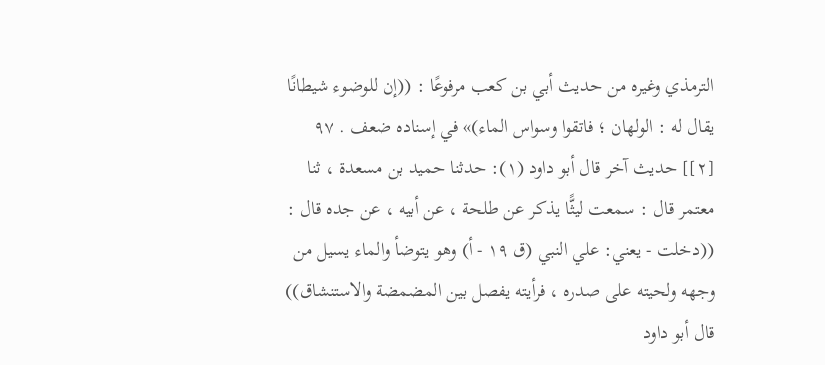الترمذي وغيره من حديث أبي بن كعب مرفوعًا : ((إن للوضوء شيطانًا يقال له : الولهان ؛ فاتقوا وسواس الماء)» في إسناده ضعف . ٩٧ [٢]] حديث آخر قال أبو داود (١): حدثنا حميد بن مسعدة ، ثنا معتمر قال : سمعت ليثًّا يذكر عن طلحة ، عن أبيه ، عن جده قال : ((دخلت - يعني: علي النبي (ق ١٩ - أ) وهو يتوضأ والماء يسيل من وجهه ولحيته على صدره ، فرأيته يفصل بين المضمضة والاستنشاق)) قال أبو داود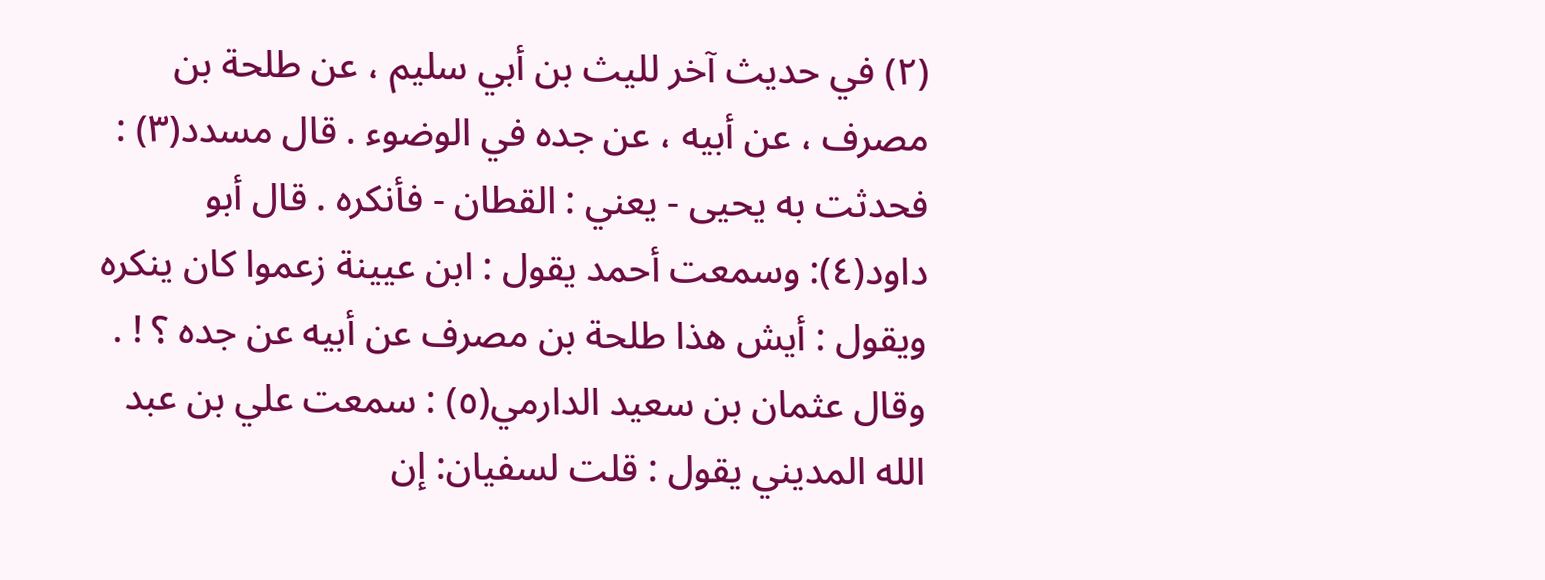(٢) في حديث آخر لليث بن أبي سليم ، عن طلحة بن مصرف ، عن أبيه ، عن جده في الوضوء . قال مسدد(٣) : فحدثت به يحيى - يعني : القطان - فأنكره . قال أبو داود(٤): وسمعت أحمد يقول : ابن عيينة زعموا كان ينكره ويقول : أيش هذا طلحة بن مصرف عن أبيه عن جده ؟ ! . وقال عثمان بن سعيد الدارمي(٥) : سمعت علي بن عبد الله المديني يقول : قلت لسفيان: إن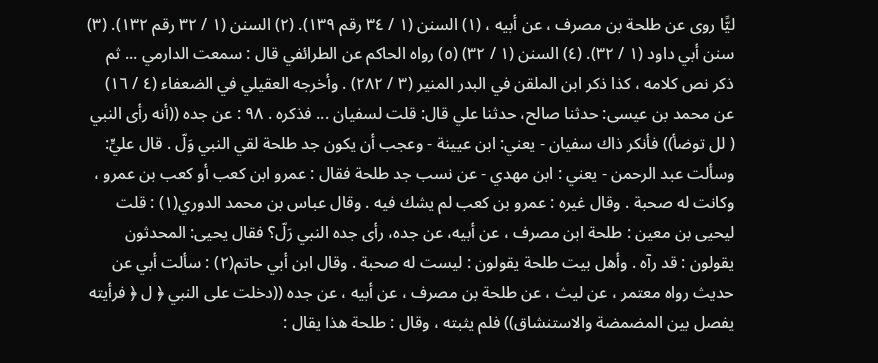ليًّا روى عن طلحة بن مصرف ، عن أبيه ، (١) السنن (١ / ٣٤ رقم ١٣٩). (٢) السنن (١ / ٣٢ رقم ١٣٢). (٣) سنن أبي داود (١ / ٣٢). (٤) السنن (١ / ٣٢) (٥) رواه الحاكم عن الطرائفي قال : سمعت الدارمي ... ثم ذكر نص كلامه ، كذا ذكر ابن الملقن في البدر المنير (٣ / ٢٨٢) . وأخرجه العقيلي في الضعفاء (٤ / ١٦) عن محمد بن عيسى: حدثنا صالح، حدثنا علي قال: قلت لسفيان ... فذكره . ٩٨ : عن جده ((أنه رأى النبي ( لل توضأ)) فأنكر ذاك سفيان - يعني: ابن عيينة - وعجب أن يكون جد طلحة لقي النبي وَلّ . قال عليٍّ: وسألت عبد الرحمن - يعني : ابن مهدي - عن نسب جد طلحة فقال : عمرو ابن كعب أو كعب بن عمرو ، وكانت له صحبة . وقال غيره : عمرو بن كعب لم يشك فيه . وقال عباس بن محمد الدوري(١) : قلت ليحيى بن معين : طلحة ابن مصرف ، عن أبيه، عن جده، رأى جده النبي رَلّ؟ فقال يحيى: المحدثون يقولون : قد رآه . وأهل بيت طلحة يقولون : ليست له صحبة . وقال ابن أبي حاتم(٢) : سألت أبي عن حديث رواه معتمر ، عن ليث ، عن طلحة بن مصرف ، عن أبيه ، عن جده ((دخلت على النبي ﴿ ل ﴿ فرأيته يفصل بين المضمضة والاستنشاق)) فلم يثبته ، وقال : طلحة هذا يقال :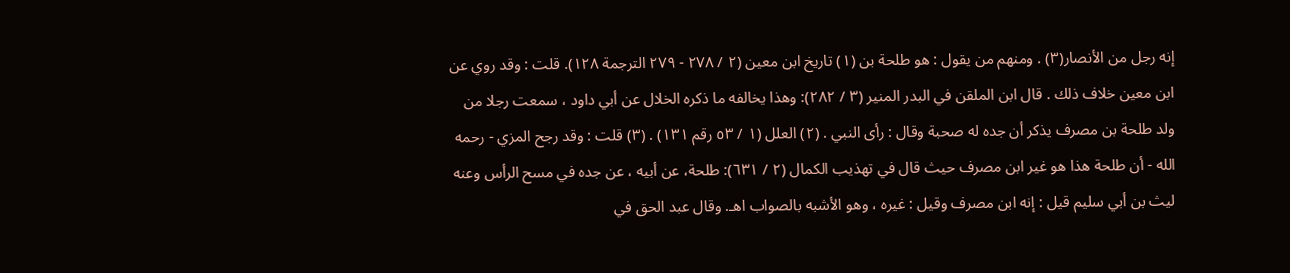إنه رجل من الأنصار(٣) . ومنهم من يقول : هو طلحة بن (١) تاريخ ابن معين (٢ / ٢٧٨ - ٢٧٩ الترجمة ١٢٨). قلت : وقد روي عن ابن معين خلاف ذلك . قال ابن الملقن في البدر المنير (٣ / ٢٨٢): وهذا يخالفه ما ذكره الخلال عن أبي داود ، سمعت رجلا من ولد طلحة بن مصرف يذكر أن جده له صحبة وقال : رأى النبي . (٢) العلل (١ / ٥٣ رقم ١٣١) . (٣) قلت : وقد رجح المزي - رحمه الله - أن طلحة هذا هو غير ابن مصرف حيث قال في تهذيب الكمال (٢ / ٦٣١): طلحة، عن أبيه ، عن جده في مسح الرأس وعنه ليث بن أبي سليم قيل : إنه ابن مصرف وقيل : غيره ، وهو الأشبه بالصواب اهـ. وقال عبد الحق في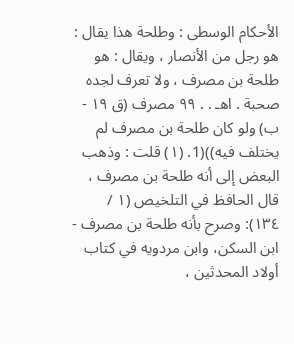الأحكام الوسطى : وطلحة هذا يقال : هو رجل من الأنصار ، ويقال : هو طلحة بن مصرف ، ولا تعرف لجده صحبة . اهـ . . ٩٩ مصرف (ق ١٩ - ب) ولو كان طلحة بن مصرف لم يختلف فيه))(1. (١) قلت : وذهب البعض إلى أنه طلحة بن مصرف ، قال الحافظ في التلخيص (١ / ١٣٤): وصرح بأنه طلحة بن مصرف - ابن السكن، وابن مردويه في كتاب أولاد المحدثين ،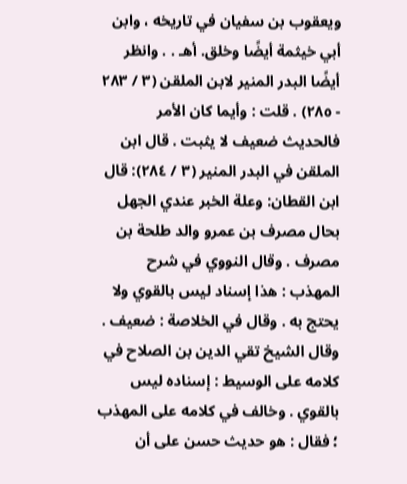ويعقوب بن سفيان في تاريخه ، وابن أبي خيثمة أيضًا وخلق. أهـ . . وانظر أيضًا البدر المنير لابن الملقن (٣ / ٢٨٣ - ٢٨٥) . قلت : وأيما كان الأمر فالحديث ضعيف لا يثبت . قال ابن الملقن في البدر المنير (٣ / ٢٨٤): قال ابن القطان: وعلة الخبر عندي الجهل بحال مصرف بن عمرو والد طلحة بن مصرف . وقال النووي في شرح المهذب : هذا إسناد ليس بالقوي ولا يحتج به . وقال في الخلاصة : ضعيف . وقال الشيخ تقي الدين بن الصلاح في كلامه على الوسيط : إسناده ليس بالقوي . وخالف في كلامه على المهذب ؛ فقال : هو حديث حسن على أن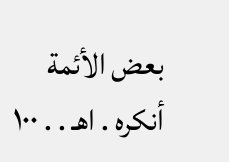بعض الأئمة أنكره . اهـ . . ١٠٠